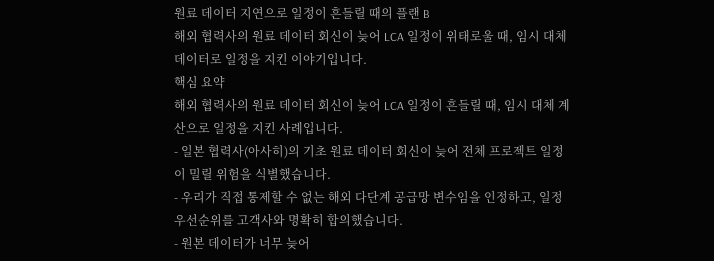원료 데이터 지연으로 일정이 흔들릴 때의 플랜 B
해외 협력사의 원료 데이터 회신이 늦어 LCA 일정이 위태로울 때, 임시 대체 데이터로 일정을 지킨 이야기입니다.
핵심 요약
해외 협력사의 원료 데이터 회신이 늦어 LCA 일정이 흔들릴 때, 임시 대체 계산으로 일정을 지킨 사례입니다.
- 일본 협력사(아사히)의 기초 원료 데이터 회신이 늦어 전체 프로젝트 일정이 밀릴 위험을 식별했습니다.
- 우리가 직접 통제할 수 없는 해외 다단계 공급망 변수임을 인정하고, 일정 우선순위를 고객사와 명확히 합의했습니다.
- 원본 데이터가 너무 늦어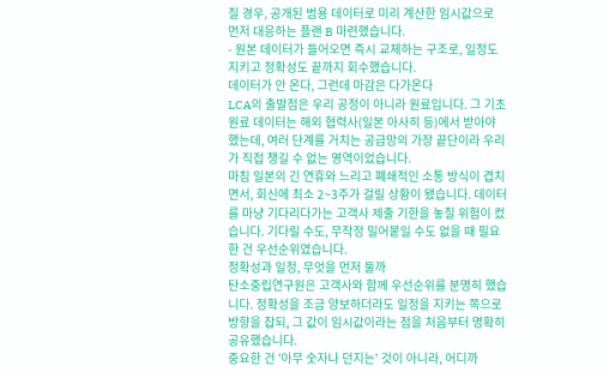질 경우, 공개된 범용 데이터로 미리 계산한 임시값으로 먼저 대응하는 플랜 B 마련했습니다.
- 원본 데이터가 들어오면 즉시 교체하는 구조로, 일정도 지키고 정확성도 끝까지 회수했습니다.
데이터가 안 온다, 그런데 마감은 다가온다
LCA의 출발점은 우리 공정이 아니라 원료입니다. 그 기초 원료 데이터는 해외 협력사(일본 아사히 등)에서 받아야 했는데, 여러 단계를 거치는 공급망의 가장 끝단이라 우리가 직접 챙길 수 없는 영역이었습니다.
마침 일본의 긴 연휴와 느리고 폐쇄적인 소통 방식이 겹치면서, 회신에 최소 2~3주가 걸릴 상황이 됐습니다. 데이터를 마냥 기다리다가는 고객사 제출 기한을 놓칠 위험이 컸습니다. 기다릴 수도, 무작정 밀어붙일 수도 없을 때 필요한 건 우선순위였습니다.
정확성과 일정, 무엇을 먼저 둘까
탄소중립연구원은 고객사와 함께 우선순위를 분명히 했습니다. 정확성을 조금 양보하더라도 일정을 지키는 쪽으로 방향을 잡되, 그 값이 임시값이라는 점을 처음부터 명확히 공유했습니다.
중요한 건 '아무 숫자나 던지는' 것이 아니라, 어디까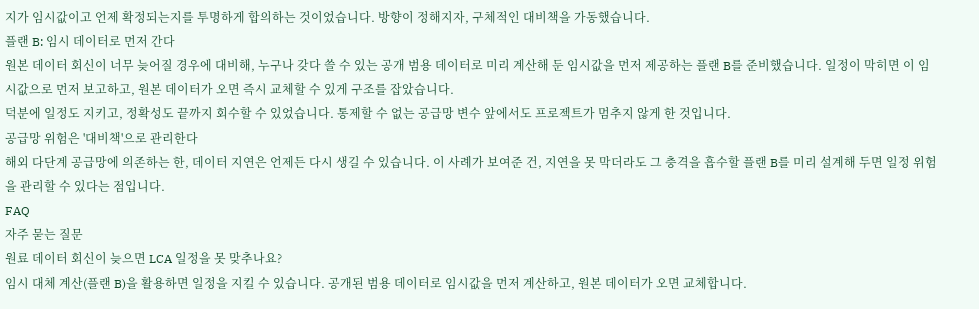지가 임시값이고 언제 확정되는지를 투명하게 합의하는 것이었습니다. 방향이 정해지자, 구체적인 대비책을 가동했습니다.
플랜 B: 임시 데이터로 먼저 간다
원본 데이터 회신이 너무 늦어질 경우에 대비해, 누구나 갖다 쓸 수 있는 공개 범용 데이터로 미리 계산해 둔 임시값을 먼저 제공하는 플랜 B를 준비했습니다. 일정이 막히면 이 임시값으로 먼저 보고하고, 원본 데이터가 오면 즉시 교체할 수 있게 구조를 잡았습니다.
덕분에 일정도 지키고, 정확성도 끝까지 회수할 수 있었습니다. 통제할 수 없는 공급망 변수 앞에서도 프로젝트가 멈추지 않게 한 것입니다.
공급망 위험은 '대비책'으로 관리한다
해외 다단계 공급망에 의존하는 한, 데이터 지연은 언제든 다시 생길 수 있습니다. 이 사례가 보여준 건, 지연을 못 막더라도 그 충격을 흡수할 플랜 B를 미리 설계해 두면 일정 위험을 관리할 수 있다는 점입니다.
FAQ
자주 묻는 질문
원료 데이터 회신이 늦으면 LCA 일정을 못 맞추나요?
임시 대체 계산(플랜 B)을 활용하면 일정을 지킬 수 있습니다. 공개된 범용 데이터로 임시값을 먼저 계산하고, 원본 데이터가 오면 교체합니다.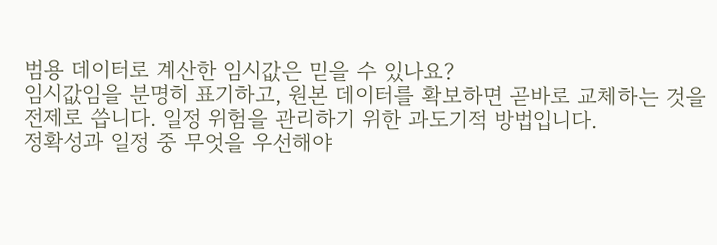범용 데이터로 계산한 임시값은 믿을 수 있나요?
임시값임을 분명히 표기하고, 원본 데이터를 확보하면 곧바로 교체하는 것을 전제로 씁니다. 일정 위험을 관리하기 위한 과도기적 방법입니다.
정확성과 일정 중 무엇을 우선해야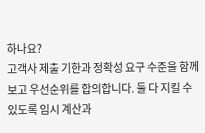하나요?
고객사 제출 기한과 정확성 요구 수준을 함께 보고 우선순위를 합의합니다. 둘 다 지킬 수 있도록 임시 계산과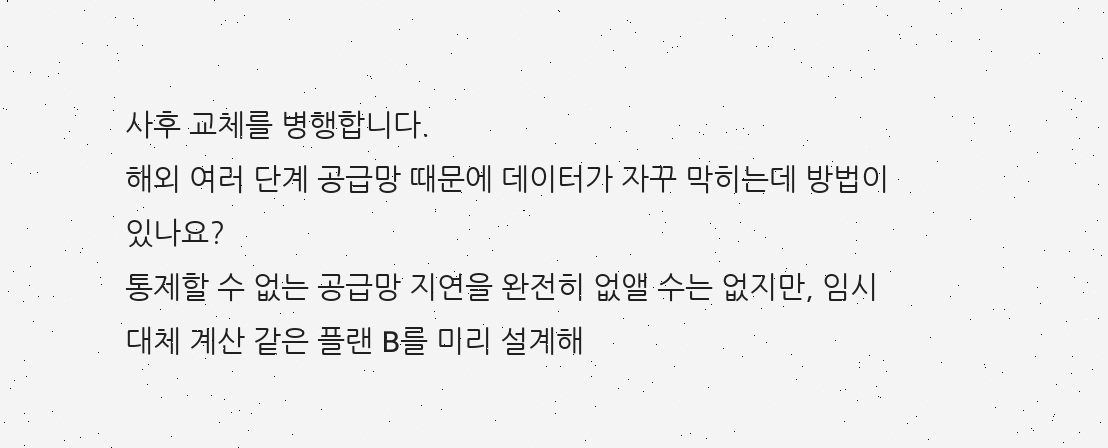사후 교체를 병행합니다.
해외 여러 단계 공급망 때문에 데이터가 자꾸 막히는데 방법이 있나요?
통제할 수 없는 공급망 지연을 완전히 없앨 수는 없지만, 임시 대체 계산 같은 플랜 B를 미리 설계해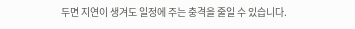두면 지연이 생겨도 일정에 주는 충격을 줄일 수 있습니다.